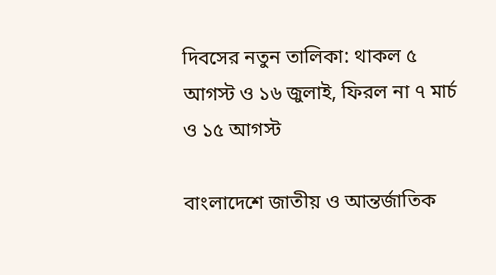দিবসের নতুন তালিকা: থাকল ৫ আগস্ট ও ১৬ জুলাই, ফিরল না ৭ মার্চ ও ১৫ আগস্ট

বাংলাদেশে জাতীয় ও আন্তর্জাতিক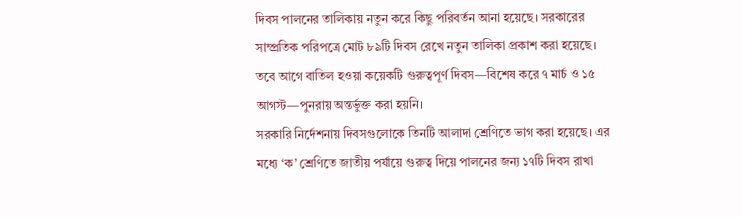দিবস পালনের তালিকায় নতুন করে কিছু পরিবর্তন আনা হয়েছে। সরকারের সাম্প্রতিক পরিপত্রে মোট ৮৯টি দিবস রেখে নতুন তালিকা প্রকাশ করা হয়েছে। তবে আগে বাতিল হওয়া কয়েকটি গুরুত্বপূর্ণ দিবস—বিশেষ করে ৭ মার্চ ও ১৫ আগস্ট—পুনরায় অন্তর্ভুক্ত করা হয়নি।
সরকারি নির্দেশনায় দিবসগুলোকে তিনটি আলাদা শ্রেণিতে ভাগ করা হয়েছে। এর মধ্যে ‘ক’ শ্রেণিতে জাতীয় পর্যায়ে গুরুত্ব দিয়ে পালনের জন্য ১৭টি দিবস রাখা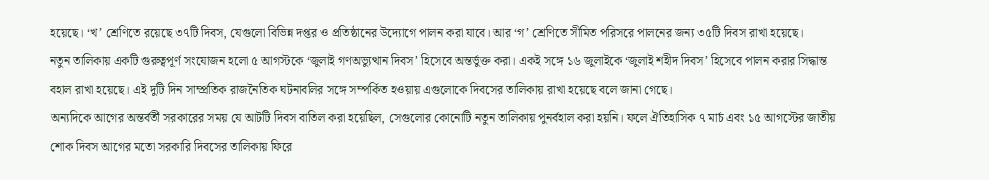হয়েছে। ‘খ’ শ্রেণিতে রয়েছে ৩৭টি দিবস, যেগুলো বিভিন্ন দপ্তর ও প্রতিষ্ঠানের উদ্যোগে পালন করা যাবে। আর ‘গ’ শ্রেণিতে সীমিত পরিসরে পালনের জন্য ৩৫টি দিবস রাখা হয়েছে।
নতুন তালিকায় একটি গুরুত্বপূর্ণ সংযোজন হলো ৫ আগস্টকে ‘জুলাই গণঅভ্যুত্থান দিবস’ হিসেবে অন্তর্ভুক্ত করা। একই সঙ্গে ১৬ জুলাইকে ‘জুলাই শহীদ দিবস’ হিসেবে পালন করার সিদ্ধান্ত বহাল রাখা হয়েছে। এই দুটি দিন সাম্প্রতিক রাজনৈতিক ঘটনাবলির সঙ্গে সম্পর্কিত হওয়ায় এগুলোকে দিবসের তালিকায় রাখা হয়েছে বলে জানা গেছে।
অন্যদিকে আগের অন্তর্বর্তী সরকারের সময় যে আটটি দিবস বাতিল করা হয়েছিল, সেগুলোর কোনোটি নতুন তালিকায় পুনর্বহাল করা হয়নি। ফলে ঐতিহাসিক ৭ মার্চ এবং ১৫ আগস্টের জাতীয় শোক দিবস আগের মতো সরকারি দিবসের তালিকায় ফিরে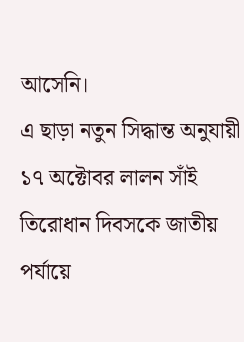আসেনি।
এ ছাড়া নতুন সিদ্ধান্ত অনুযায়ী ১৭ অক্টোবর লালন সাঁই তিরোধান দিবসকে জাতীয় পর্যায়ে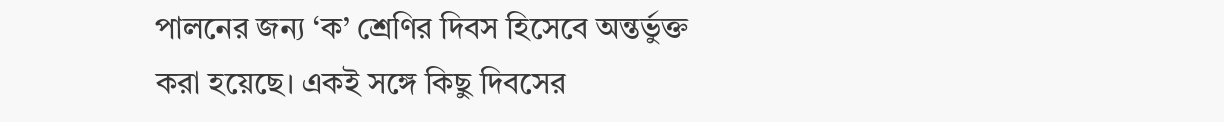পালনের জন্য ‘ক’ শ্রেণির দিবস হিসেবে অন্তর্ভুক্ত করা হয়েছে। একই সঙ্গে কিছু দিবসের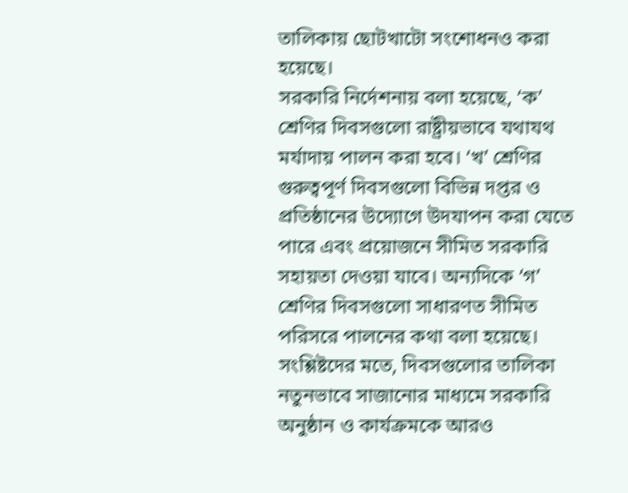তালিকায় ছোটখাটো সংশোধনও করা হয়েছে।
সরকারি নির্দেশনায় বলা হয়েছে, ‘ক’ শ্রেণির দিবসগুলো রাষ্ট্রীয়ভাবে যথাযথ মর্যাদায় পালন করা হবে। ‘খ’ শ্রেণির গুরুত্বপূর্ণ দিবসগুলো বিভিন্ন দপ্তর ও প্রতিষ্ঠানের উদ্যোগে উদযাপন করা যেতে পারে এবং প্রয়োজনে সীমিত সরকারি সহায়তা দেওয়া যাবে। অন্যদিকে ‘গ’ শ্রেণির দিবসগুলো সাধারণত সীমিত পরিসরে পালনের কথা বলা হয়েছে।
সংশ্লিষ্টদের মতে, দিবসগুলোর তালিকা নতুনভাবে সাজানোর মাধ্যমে সরকারি অনুষ্ঠান ও কার্যক্রমকে আরও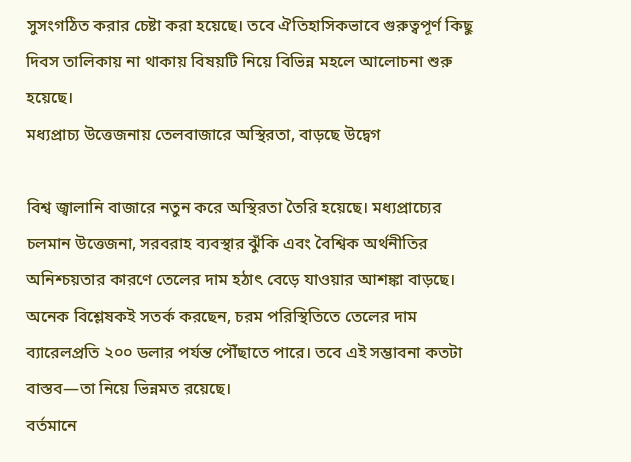সুসংগঠিত করার চেষ্টা করা হয়েছে। তবে ঐতিহাসিকভাবে গুরুত্বপূর্ণ কিছু দিবস তালিকায় না থাকায় বিষয়টি নিয়ে বিভিন্ন মহলে আলোচনা শুরু হয়েছে।
মধ্যপ্রাচ্য উত্তেজনায় তেলবাজারে অস্থিরতা, বাড়ছে উদ্বেগ

বিশ্ব জ্বালানি বাজারে নতুন করে অস্থিরতা তৈরি হয়েছে। মধ্যপ্রাচ্যের চলমান উত্তেজনা, সরবরাহ ব্যবস্থার ঝুঁকি এবং বৈশ্বিক অর্থনীতির অনিশ্চয়তার কারণে তেলের দাম হঠাৎ বেড়ে যাওয়ার আশঙ্কা বাড়ছে। অনেক বিশ্লেষকই সতর্ক করছেন, চরম পরিস্থিতিতে তেলের দাম ব্যারেলপ্রতি ২০০ ডলার পর্যন্ত পৌঁছাতে পারে। তবে এই সম্ভাবনা কতটা বাস্তব—তা নিয়ে ভিন্নমত রয়েছে।
বর্তমানে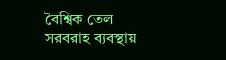বৈশ্বিক তেল সরবরাহ ব্যবস্থায়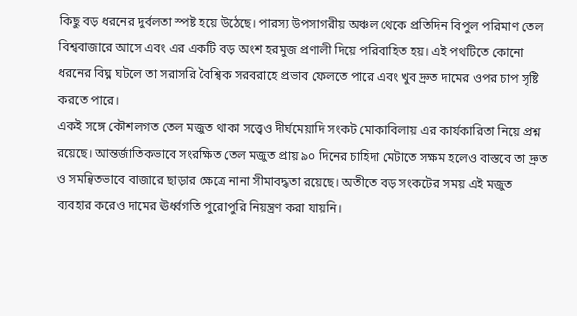কিছু বড় ধরনের দুর্বলতা স্পষ্ট হয়ে উঠেছে। পারস্য উপসাগরীয় অঞ্চল থেকে প্রতিদিন বিপুল পরিমাণ তেল বিশ্ববাজারে আসে এবং এর একটি বড় অংশ হরমুজ প্রণালী দিয়ে পরিবাহিত হয়। এই পথটিতে কোনো ধরনের বিঘ্ন ঘটলে তা সরাসরি বৈশ্বিক সরবরাহে প্রভাব ফেলতে পারে এবং খুব দ্রুত দামের ওপর চাপ সৃষ্টি করতে পারে।
একই সঙ্গে কৌশলগত তেল মজুত থাকা সত্ত্বেও দীর্ঘমেয়াদি সংকট মোকাবিলায় এর কার্যকারিতা নিয়ে প্রশ্ন রয়েছে। আন্তর্জাতিকভাবে সংরক্ষিত তেল মজুত প্রায় ৯০ দিনের চাহিদা মেটাতে সক্ষম হলেও বাস্তবে তা দ্রুত ও সমন্বিতভাবে বাজারে ছাড়ার ক্ষেত্রে নানা সীমাবদ্ধতা রয়েছে। অতীতে বড় সংকটের সময় এই মজুত ব্যবহার করেও দামের ঊর্ধ্বগতি পুরোপুরি নিয়ন্ত্রণ করা যায়নি।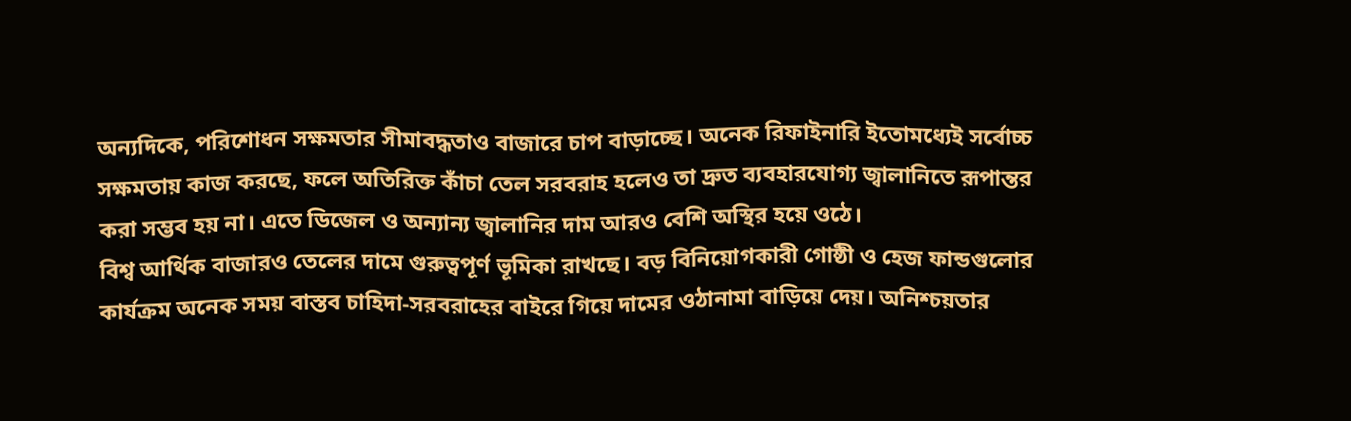অন্যদিকে, পরিশোধন সক্ষমতার সীমাবদ্ধতাও বাজারে চাপ বাড়াচ্ছে। অনেক রিফাইনারি ইতোমধ্যেই সর্বোচ্চ সক্ষমতায় কাজ করছে, ফলে অতিরিক্ত কাঁচা তেল সরবরাহ হলেও তা দ্রুত ব্যবহারযোগ্য জ্বালানিতে রূপান্তর করা সম্ভব হয় না। এতে ডিজেল ও অন্যান্য জ্বালানির দাম আরও বেশি অস্থির হয়ে ওঠে।
বিশ্ব আর্থিক বাজারও তেলের দামে গুরুত্বপূর্ণ ভূমিকা রাখছে। বড় বিনিয়োগকারী গোষ্ঠী ও হেজ ফান্ডগুলোর কার্যক্রম অনেক সময় বাস্তব চাহিদা-সরবরাহের বাইরে গিয়ে দামের ওঠানামা বাড়িয়ে দেয়। অনিশ্চয়তার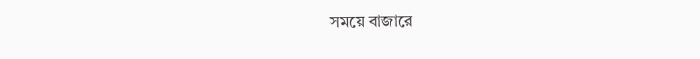সময়ে বাজারে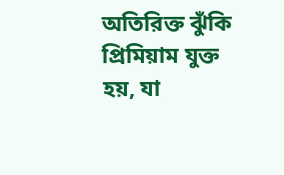অতিরিক্ত ঝুঁকি প্রিমিয়াম যুক্ত হয়, যা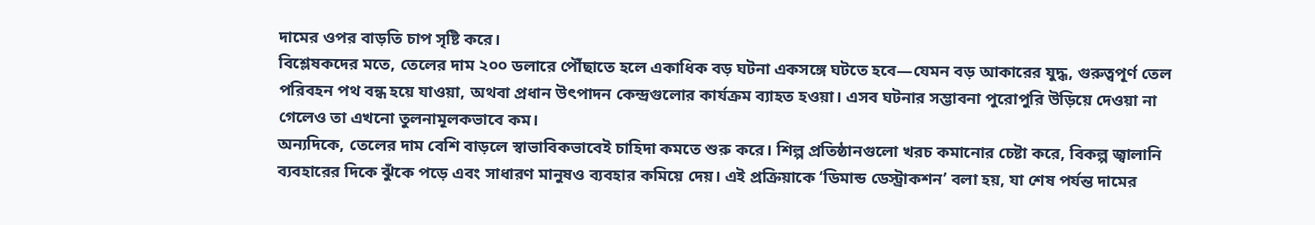দামের ওপর বাড়তি চাপ সৃষ্টি করে।
বিশ্লেষকদের মতে, তেলের দাম ২০০ ডলারে পৌঁছাতে হলে একাধিক বড় ঘটনা একসঙ্গে ঘটতে হবে—যেমন বড় আকারের যুদ্ধ, গুরুত্বপূর্ণ তেল পরিবহন পথ বন্ধ হয়ে যাওয়া, অথবা প্রধান উৎপাদন কেন্দ্রগুলোর কার্যক্রম ব্যাহত হওয়া। এসব ঘটনার সম্ভাবনা পুরোপুরি উড়িয়ে দেওয়া না গেলেও তা এখনো তুলনামূলকভাবে কম।
অন্যদিকে, তেলের দাম বেশি বাড়লে স্বাভাবিকভাবেই চাহিদা কমতে শুরু করে। শিল্প প্রতিষ্ঠানগুলো খরচ কমানোর চেষ্টা করে, বিকল্প জ্বালানি ব্যবহারের দিকে ঝুঁকে পড়ে এবং সাধারণ মানুষও ব্যবহার কমিয়ে দেয়। এই প্রক্রিয়াকে ‘ডিমান্ড ডেস্ট্রাকশন’ বলা হয়, যা শেষ পর্যন্ত দামের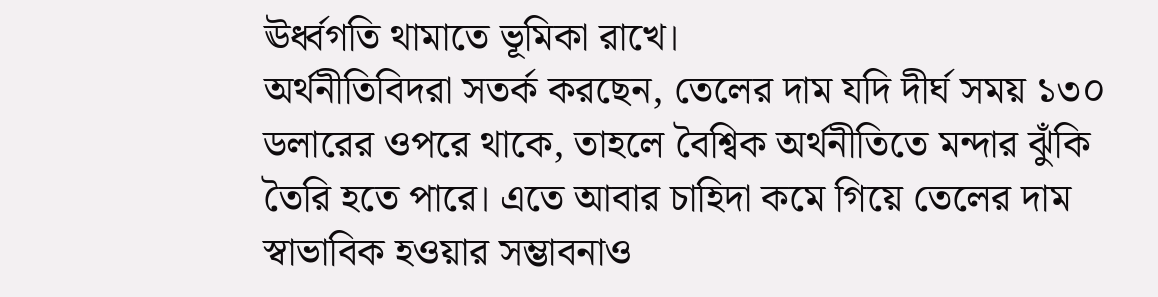ঊর্ধ্বগতি থামাতে ভূমিকা রাখে।
অর্থনীতিবিদরা সতর্ক করছেন, তেলের দাম যদি দীর্ঘ সময় ১৩০ ডলারের ওপরে থাকে, তাহলে বৈশ্বিক অর্থনীতিতে মন্দার ঝুঁকি তৈরি হতে পারে। এতে আবার চাহিদা কমে গিয়ে তেলের দাম স্বাভাবিক হওয়ার সম্ভাবনাও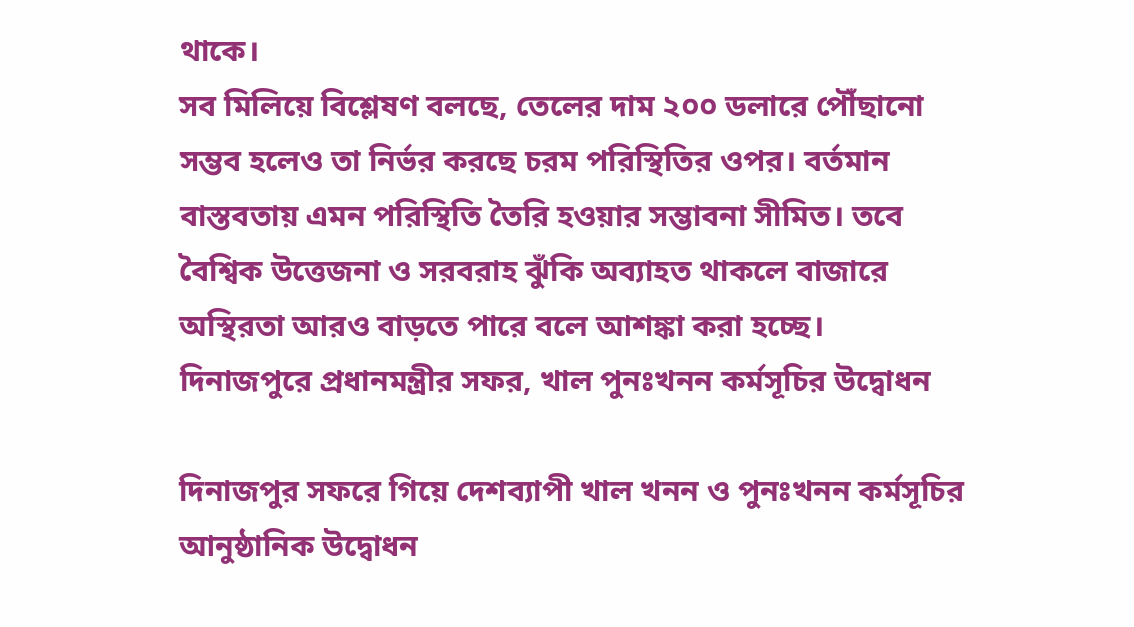থাকে।
সব মিলিয়ে বিশ্লেষণ বলছে, তেলের দাম ২০০ ডলারে পৌঁছানো সম্ভব হলেও তা নির্ভর করছে চরম পরিস্থিতির ওপর। বর্তমান বাস্তবতায় এমন পরিস্থিতি তৈরি হওয়ার সম্ভাবনা সীমিত। তবে বৈশ্বিক উত্তেজনা ও সরবরাহ ঝুঁকি অব্যাহত থাকলে বাজারে অস্থিরতা আরও বাড়তে পারে বলে আশঙ্কা করা হচ্ছে।
দিনাজপুরে প্রধানমন্ত্রীর সফর, খাল পুনঃখনন কর্মসূচির উদ্বোধন

দিনাজপুর সফরে গিয়ে দেশব্যাপী খাল খনন ও পুনঃখনন কর্মসূচির আনুষ্ঠানিক উদ্বোধন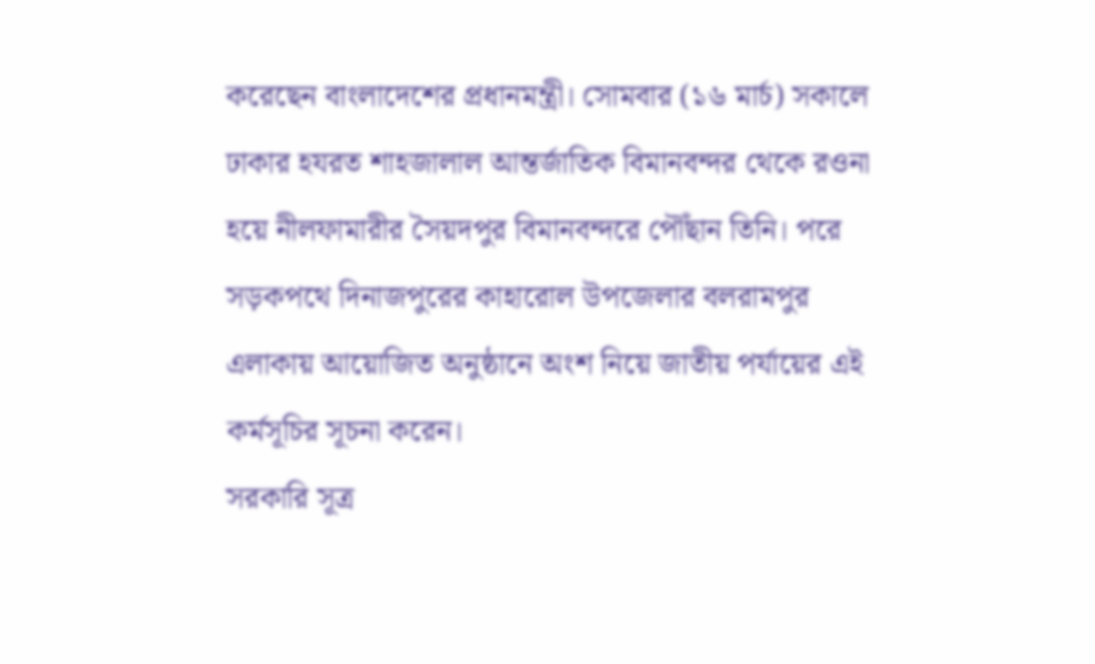করেছেন বাংলাদেশের প্রধানমন্ত্রী। সোমবার (১৬ মার্চ) সকালে ঢাকার হযরত শাহজালাল আন্তর্জাতিক বিমানবন্দর থেকে রওনা হয়ে নীলফামারীর সৈয়দপুর বিমানবন্দরে পৌঁছান তিনি। পরে সড়কপথে দিনাজপুরের কাহারোল উপজেলার বলরামপুর এলাকায় আয়োজিত অনুষ্ঠানে অংশ নিয়ে জাতীয় পর্যায়ের এই কর্মসূচির সূচনা করেন।
সরকারি সূত্র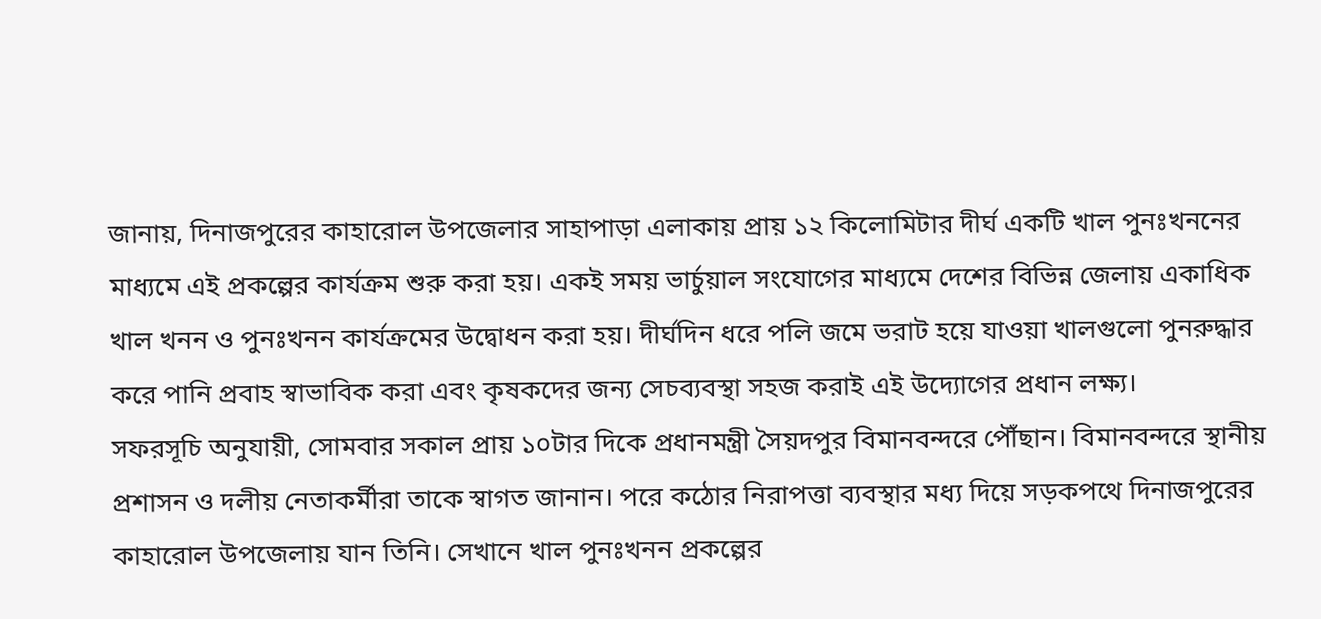জানায়, দিনাজপুরের কাহারোল উপজেলার সাহাপাড়া এলাকায় প্রায় ১২ কিলোমিটার দীর্ঘ একটি খাল পুনঃখননের মাধ্যমে এই প্রকল্পের কার্যক্রম শুরু করা হয়। একই সময় ভার্চুয়াল সংযোগের মাধ্যমে দেশের বিভিন্ন জেলায় একাধিক খাল খনন ও পুনঃখনন কার্যক্রমের উদ্বোধন করা হয়। দীর্ঘদিন ধরে পলি জমে ভরাট হয়ে যাওয়া খালগুলো পুনরুদ্ধার করে পানি প্রবাহ স্বাভাবিক করা এবং কৃষকদের জন্য সেচব্যবস্থা সহজ করাই এই উদ্যোগের প্রধান লক্ষ্য।
সফরসূচি অনুযায়ী, সোমবার সকাল প্রায় ১০টার দিকে প্রধানমন্ত্রী সৈয়দপুর বিমানবন্দরে পৌঁছান। বিমানবন্দরে স্থানীয় প্রশাসন ও দলীয় নেতাকর্মীরা তাকে স্বাগত জানান। পরে কঠোর নিরাপত্তা ব্যবস্থার মধ্য দিয়ে সড়কপথে দিনাজপুরের কাহারোল উপজেলায় যান তিনি। সেখানে খাল পুনঃখনন প্রকল্পের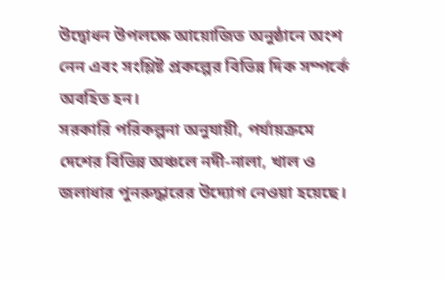উদ্বোধন উপলক্ষে আয়োজিত অনুষ্ঠানে অংশ নেন এবং সংশ্লিষ্ট প্রকল্পের বিভিন্ন দিক সম্পর্কে অবহিত হন।
সরকারি পরিকল্পনা অনুযায়ী, পর্যায়ক্রমে দেশের বিভিন্ন অঞ্চলে নদী-নালা, খাল ও জলাধার পুনরুদ্ধারের উদ্যোগ নেওয়া হয়েছে।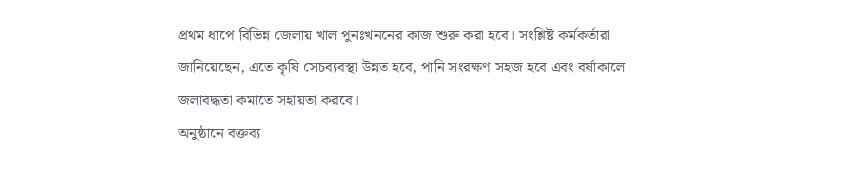প্রথম ধাপে বিভিন্ন জেলায় খাল পুনঃখননের কাজ শুরু করা হবে। সংশ্লিষ্ট কর্মকর্তারা জানিয়েছেন, এতে কৃষি সেচব্যবস্থা উন্নত হবে, পানি সংরক্ষণ সহজ হবে এবং বর্ষাকালে জলাবদ্ধতা কমাতে সহায়তা করবে।
অনুষ্ঠানে বক্তব্য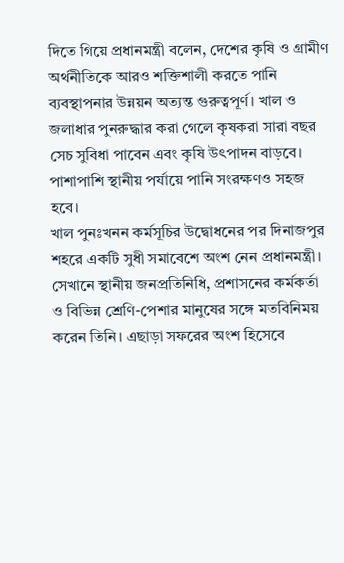দিতে গিয়ে প্রধানমন্ত্রী বলেন, দেশের কৃষি ও গ্রামীণ অর্থনীতিকে আরও শক্তিশালী করতে পানি ব্যবস্থাপনার উন্নয়ন অত্যন্ত গুরুত্বপূর্ণ। খাল ও জলাধার পুনরুদ্ধার করা গেলে কৃষকরা সারা বছর সেচ সুবিধা পাবেন এবং কৃষি উৎপাদন বাড়বে। পাশাপাশি স্থানীয় পর্যায়ে পানি সংরক্ষণও সহজ হবে।
খাল পুনঃখনন কর্মসূচির উদ্বোধনের পর দিনাজপুর শহরে একটি সুধী সমাবেশে অংশ নেন প্রধানমন্ত্রী। সেখানে স্থানীয় জনপ্রতিনিধি, প্রশাসনের কর্মকর্তা ও বিভিন্ন শ্রেণি-পেশার মানুষের সঙ্গে মতবিনিময় করেন তিনি। এছাড়া সফরের অংশ হিসেবে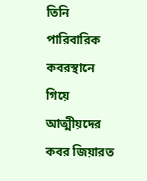তিনি পারিবারিক কবরস্থানে গিয়ে আত্মীয়দের কবর জিয়ারত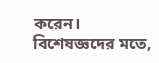করেন।
বিশেষজ্ঞদের মতে,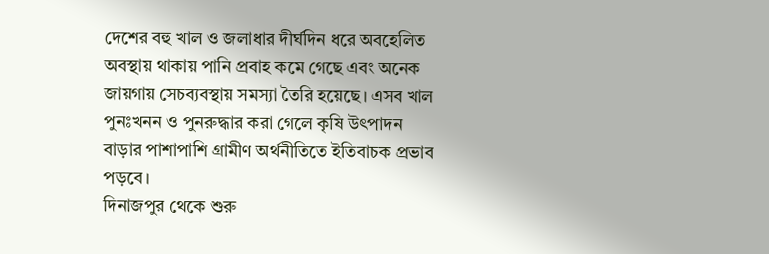দেশের বহু খাল ও জলাধার দীর্ঘদিন ধরে অবহেলিত অবস্থায় থাকায় পানি প্রবাহ কমে গেছে এবং অনেক জায়গায় সেচব্যবস্থায় সমস্যা তৈরি হয়েছে। এসব খাল পুনঃখনন ও পুনরুদ্ধার করা গেলে কৃষি উৎপাদন বাড়ার পাশাপাশি গ্রামীণ অর্থনীতিতে ইতিবাচক প্রভাব পড়বে।
দিনাজপুর থেকে শুরু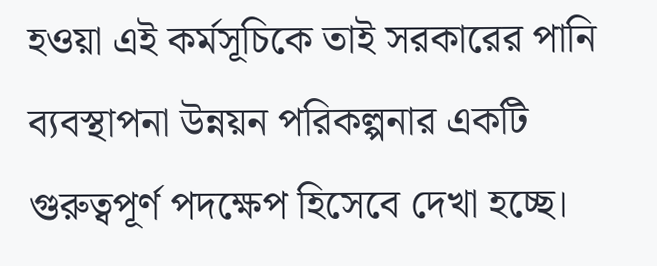হওয়া এই কর্মসূচিকে তাই সরকারের পানি ব্যবস্থাপনা উন্নয়ন পরিকল্পনার একটি গুরুত্বপূর্ণ পদক্ষেপ হিসেবে দেখা হচ্ছে।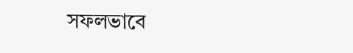সফলভাবে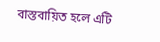বাস্তবায়িত হলে এটি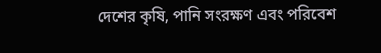দেশের কৃষি, পানি সংরক্ষণ এবং পরিবেশ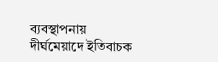ব্যবস্থাপনায় দীর্ঘমেয়াদে ইতিবাচক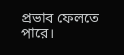প্রভাব ফেলতে পারে।